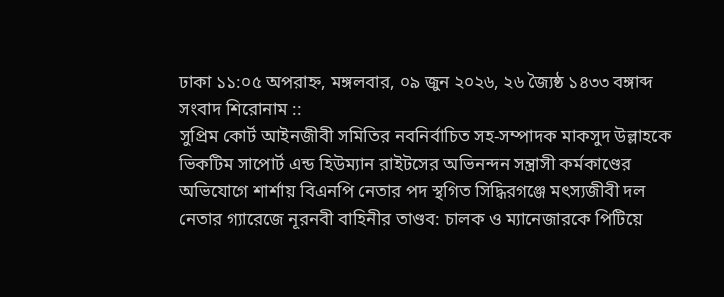ঢাকা ১১:০৫ অপরাহ্ন, মঙ্গলবার, ০৯ জুন ২০২৬, ২৬ জ্যৈষ্ঠ ১৪৩৩ বঙ্গাব্দ
সংবাদ শিরোনাম ::
সুপ্রিম কোর্ট আইনজীবী সমিতির নবনির্বাচিত সহ-সম্পাদক মাকসুদ উল্লাহকে ভিকটিম সাপোর্ট এন্ড হিউম্যান রাইটসের অভিনন্দন সন্ত্রাসী কর্মকাণ্ডের অভিযোগে শার্শায় বিএনপি নেতার পদ স্থগিত সিদ্ধিরগঞ্জে মৎস্যজীবী দল নেতার গ্যারেজে নূরনবী বাহিনীর তাণ্ডব: চালক ও ম্যানেজারকে পিটিয়ে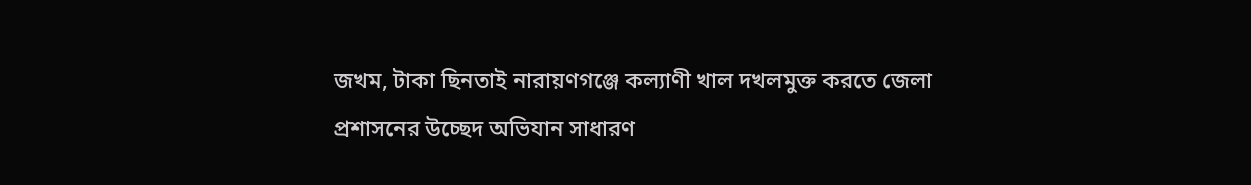জখম, টাকা ছিনতাই নারায়ণগঞ্জে কল্যাণী খাল দখলমুক্ত করতে জেলা প্রশাসনের উচ্ছেদ অভিযান সাধারণ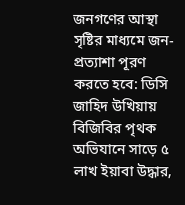জনগণের আস্থা সৃষ্টির মাধ্যমে জন-প্রত্যাশা পূরণ করতে হবে: ডিসি জাহিদ উখিয়ায় বিজিবির পৃথক অভিযানে সাড়ে ৫ লাখ ইয়াবা উদ্ধার,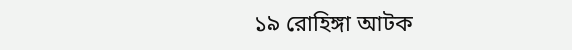১৯ রোহিঙ্গা আটক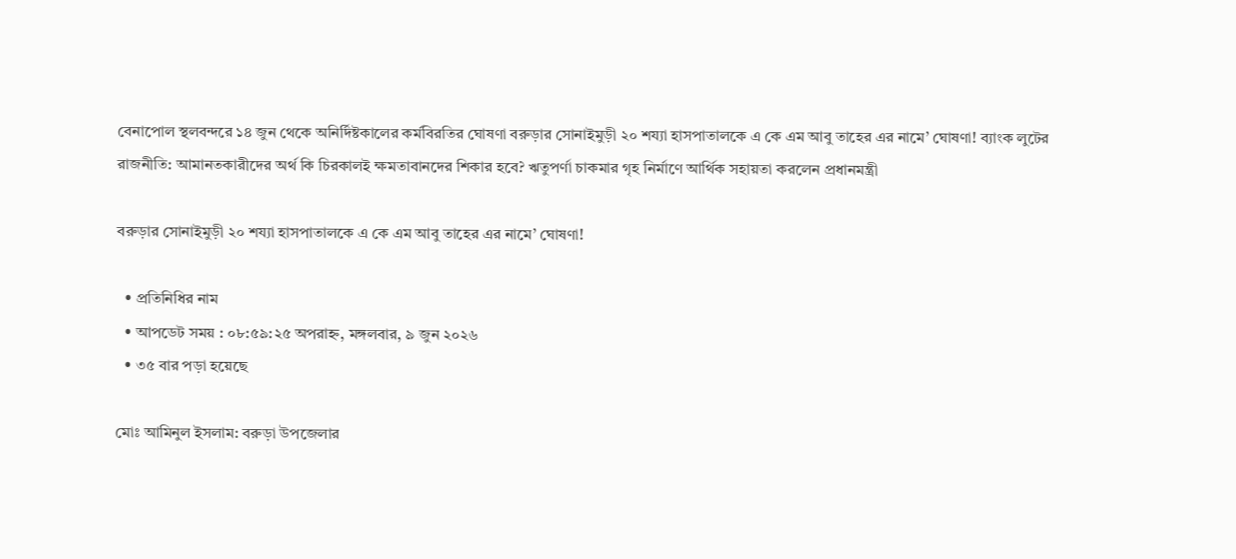বেনাপোল স্থলবন্দরে ১৪ জুন থেকে অনির্দিষ্টকালের কর্মবিরতির ঘোষণা বরুড়ার সোনাইমুড়ী ২০ শয্যা হাসপাতালকে এ কে এম আবু তাহের এর নামে’ ঘোষণা! ব্যাংক লুটের রাজনীতি: আমানতকারীদের অর্থ কি চিরকালই ক্ষমতাবানদের শিকার হবে? ঋতুপর্ণা চাকমার গৃহ নির্মাণে আর্থিক সহায়তা করলেন প্রধানমন্ত্রী

বরুড়ার সোনাইমুড়ী ২০ শয্যা হাসপাতালকে এ কে এম আবু তাহের এর নামে’ ঘোষণা!

  • প্রতিনিধির নাম
  • আপডেট সময় : ০৮:৫৯:২৫ অপরাহ্ন, মঙ্গলবার, ৯ জুন ২০২৬
  • ৩৫ বার পড়া হয়েছে

মোঃ আমিনুল ইসলাম: বরুড়া উপজেলার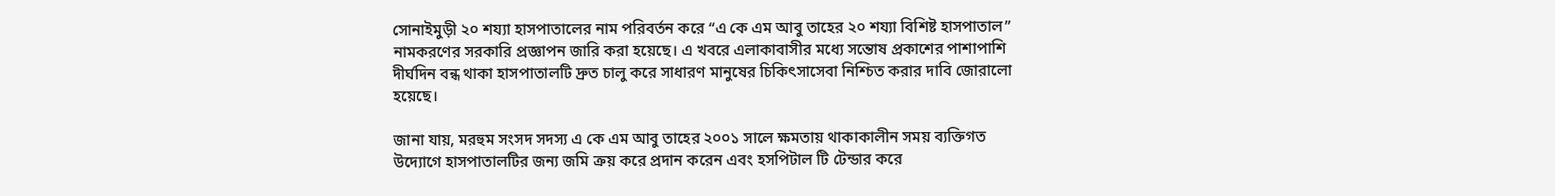সোনাইমুড়ী ২০ শয্যা হাসপাতালের নাম পরিবর্তন করে “এ কে এম আবু তাহের ২০ শয্যা বিশিষ্ট হাসপাতাল” নামকরণের সরকারি প্রজ্ঞাপন জারি করা হয়েছে। এ খবরে এলাকাবাসীর মধ্যে সন্তোষ প্রকাশের পাশাপাশি দীর্ঘদিন বন্ধ থাকা হাসপাতালটি দ্রুত চালু করে সাধারণ মানুষের চিকিৎসাসেবা নিশ্চিত করার দাবি জোরালো হয়েছে।

জানা যায়, মরহুম সংসদ সদস্য এ কে এম আবু তাহের ২০০১ সালে ক্ষমতায় থাকাকালীন সময় ব্যক্তিগত উদ্যোগে হাসপাতালটির জন্য জমি ক্রয় করে প্রদান করেন এবং হসপিটাল টি টেন্ডার করে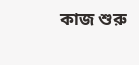কাজ শুরু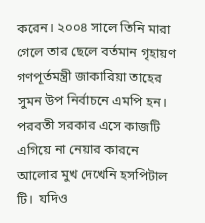করেন। ২০০৪ সালে তিনি মারা গেলে তার ছেলে বর্তমান গৃহায়ণ গণপূর্তমন্ত্রী জাকারিয়া তাহের সুমন উপ নির্বাচনে এমপি হন। পরবতী সরকার এসে কাজটি এগিয়ে না নেয়ার কারনে আলোর মুখ দেখেনি হসপিটাল টি।  যদিও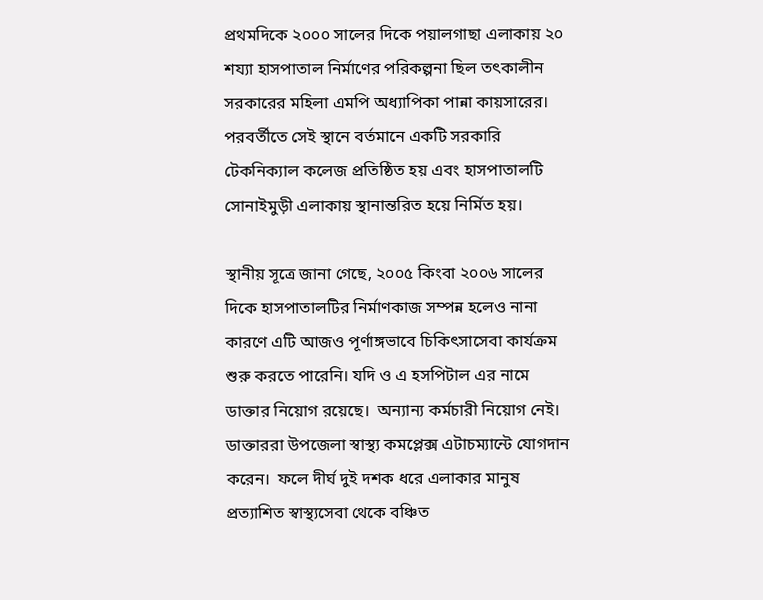প্রথমদিকে ২০০০ সালের দিকে পয়ালগাছা এলাকায় ২০ শয্যা হাসপাতাল নির্মাণের পরিকল্পনা ছিল তৎকালীন সরকারের মহিলা এমপি অধ্যাপিকা পান্না কায়সারের। পরবর্তীতে সেই স্থানে বর্তমানে একটি সরকারি টেকনিক্যাল কলেজ প্রতিষ্ঠিত হয় এবং হাসপাতালটি সোনাইমুড়ী এলাকায় স্থানান্তরিত হয়ে নির্মিত হয়।

স্থানীয় সূত্রে জানা গেছে, ২০০৫ কিংবা ২০০৬ সালের দিকে হাসপাতালটির নির্মাণকাজ সম্পন্ন হলেও নানা কারণে এটি আজও পূর্ণাঙ্গভাবে চিকিৎসাসেবা কার্যক্রম শুরু করতে পারেনি। যদি ও এ হসপিটাল এর নামে ডাক্তার নিয়োগ রয়েছে।  অন্যান্য কর্মচারী নিয়োগ নেই।  ডাক্তাররা উপজেলা স্বাস্থ্য কমপ্লেক্স এটাচম্যান্টে যোগদান করেন।  ফলে দীর্ঘ দুই দশক ধরে এলাকার মানুষ প্রত্যাশিত স্বাস্থ্যসেবা থেকে বঞ্চিত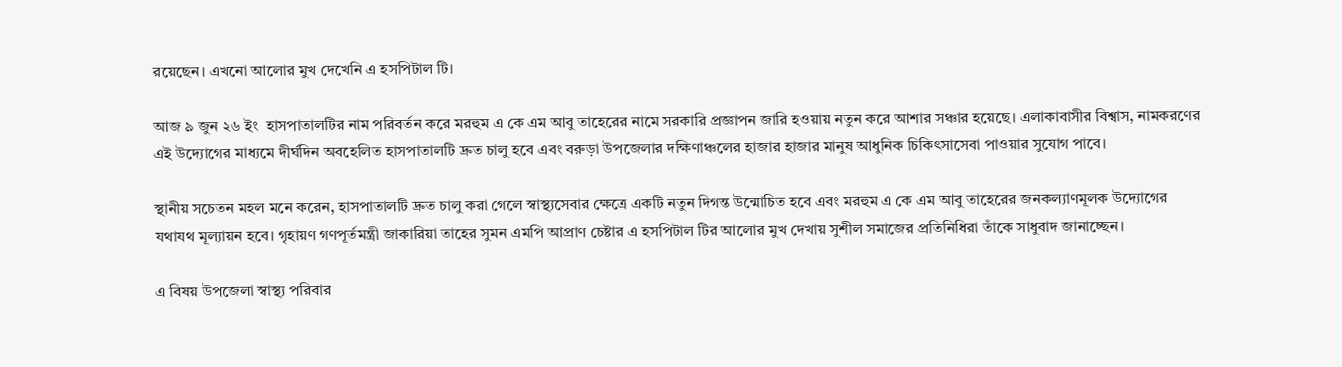রয়েছেন। এখনো আলোর মুখ দেখেনি এ হসপিটাল টি।

আজ ৯ জুন ২৬ ইং  হাসপাতালটির নাম পরিবর্তন করে মরহুম এ কে এম আবু তাহেরের নামে সরকারি প্রজ্ঞাপন জারি হওয়ায় নতুন করে আশার সঞ্চার হয়েছে। এলাকাবাসীর বিশ্বাস, নামকরণের এই উদ্যোগের মাধ্যমে দীর্ঘদিন অবহেলিত হাসপাতালটি দ্রুত চালু হবে এবং বরুড়া উপজেলার দক্ষিণাঞ্চলের হাজার হাজার মানুষ আধুনিক চিকিৎসাসেবা পাওয়ার সুযোগ পাবে।

স্থানীয় সচেতন মহল মনে করেন, হাসপাতালটি দ্রুত চালু করা গেলে স্বাস্থ্যসেবার ক্ষেত্রে একটি নতুন দিগন্ত উন্মোচিত হবে এবং মরহুম এ কে এম আবু তাহেরের জনকল্যাণমূলক উদ্যোগের যথাযথ মূল্যায়ন হবে। গৃহায়ণ গণপূর্তমন্ত্রী জাকারিয়া তাহের সুমন এমপি আপ্রাণ চেষ্টার এ হসপিটাল টির আলোর মুখ দেখায় সুশীল সমাজের প্রতিনিধিরা তাঁকে সাধুবাদ জানাচ্ছেন।

এ বিষয় উপজেলা স্বাস্থ্য পরিবার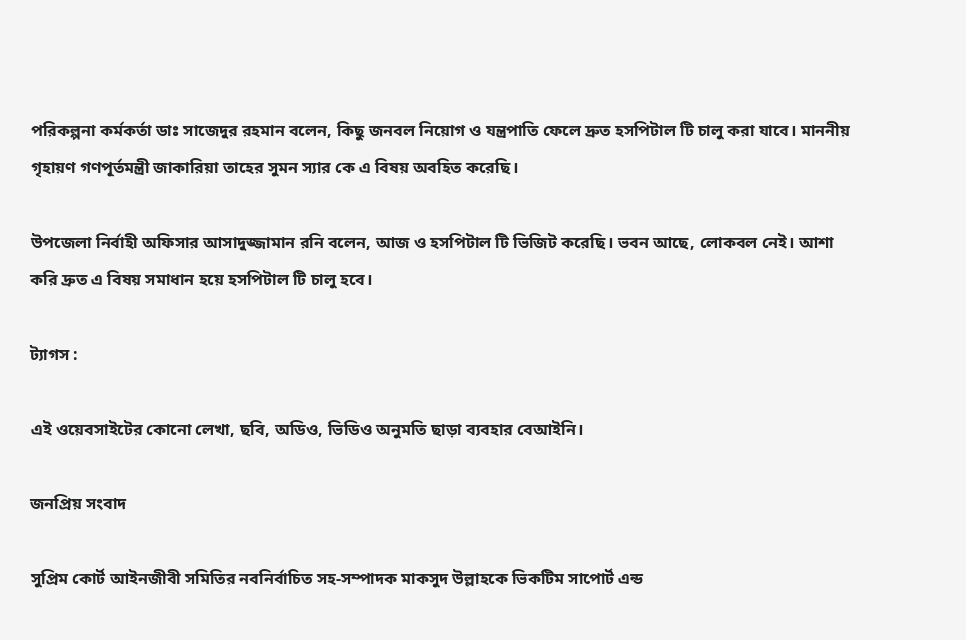পরিকল্পনা কর্মকর্তা ডাঃ সাজেদুর রহমান বলেন, কিছু জনবল নিয়োগ ও যন্ত্রপাতি ফেলে দ্রুত হসপিটাল টি চালু করা যাবে। মাননীয় গৃহায়ণ গণপূর্তমন্ত্রী জাকারিয়া তাহের সুমন স্যার কে এ বিষয় অবহিত করেছি।

উপজেলা নির্বাহী অফিসার আসাদুজ্জামান রনি বলেন, আজ ও হসপিটাল টি ভিজিট করেছি। ভবন আছে, লোকবল নেই। আশা করি দ্রুত এ বিষয় সমাধান হয়ে হসপিটাল টি চালু হবে।

ট্যাগস :

এই ওয়েবসাইটের কোনো লেখা, ছবি, অডিও, ভিডিও অনুমতি ছাড়া ব্যবহার বেআইনি।

জনপ্রিয় সংবাদ

সুপ্রিম কোর্ট আইনজীবী সমিতির নবনির্বাচিত সহ-সম্পাদক মাকসুদ উল্লাহকে ভিকটিম সাপোর্ট এন্ড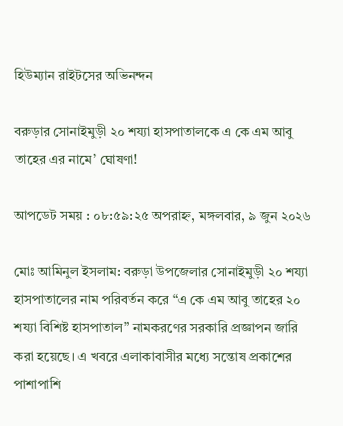হিউম্যান রাইটসের অভিনন্দন

বরুড়ার সোনাইমুড়ী ২০ শয্যা হাসপাতালকে এ কে এম আবু তাহের এর নামে’ ঘোষণা!

আপডেট সময় : ০৮:৫৯:২৫ অপরাহ্ন, মঙ্গলবার, ৯ জুন ২০২৬

মোঃ আমিনুল ইসলাম: বরুড়া উপজেলার সোনাইমুড়ী ২০ শয্যা হাসপাতালের নাম পরিবর্তন করে “এ কে এম আবু তাহের ২০ শয্যা বিশিষ্ট হাসপাতাল” নামকরণের সরকারি প্রজ্ঞাপন জারি করা হয়েছে। এ খবরে এলাকাবাসীর মধ্যে সন্তোষ প্রকাশের পাশাপাশি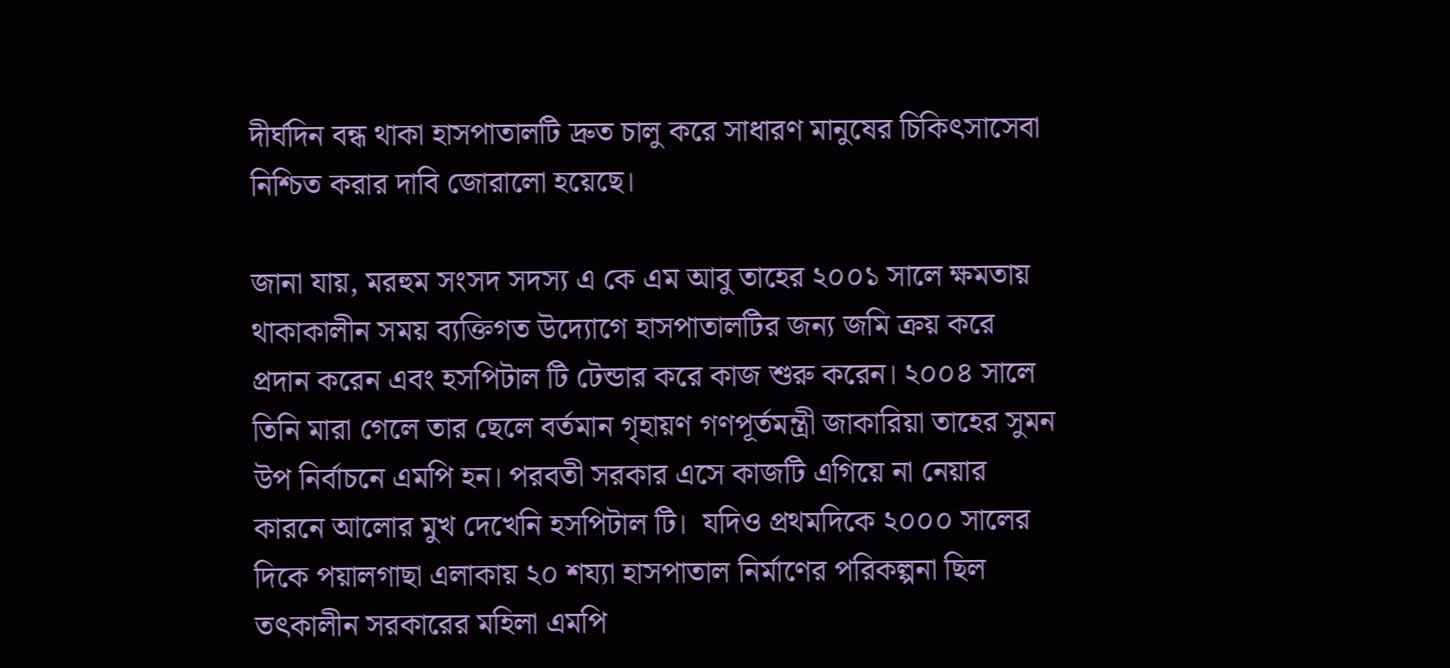দীর্ঘদিন বন্ধ থাকা হাসপাতালটি দ্রুত চালু করে সাধারণ মানুষের চিকিৎসাসেবা নিশ্চিত করার দাবি জোরালো হয়েছে।

জানা যায়, মরহুম সংসদ সদস্য এ কে এম আবু তাহের ২০০১ সালে ক্ষমতায় থাকাকালীন সময় ব্যক্তিগত উদ্যোগে হাসপাতালটির জন্য জমি ক্রয় করে প্রদান করেন এবং হসপিটাল টি টেন্ডার করে কাজ শুরু করেন। ২০০৪ সালে তিনি মারা গেলে তার ছেলে বর্তমান গৃহায়ণ গণপূর্তমন্ত্রী জাকারিয়া তাহের সুমন উপ নির্বাচনে এমপি হন। পরবতী সরকার এসে কাজটি এগিয়ে না নেয়ার কারনে আলোর মুখ দেখেনি হসপিটাল টি।  যদিও প্রথমদিকে ২০০০ সালের দিকে পয়ালগাছা এলাকায় ২০ শয্যা হাসপাতাল নির্মাণের পরিকল্পনা ছিল তৎকালীন সরকারের মহিলা এমপি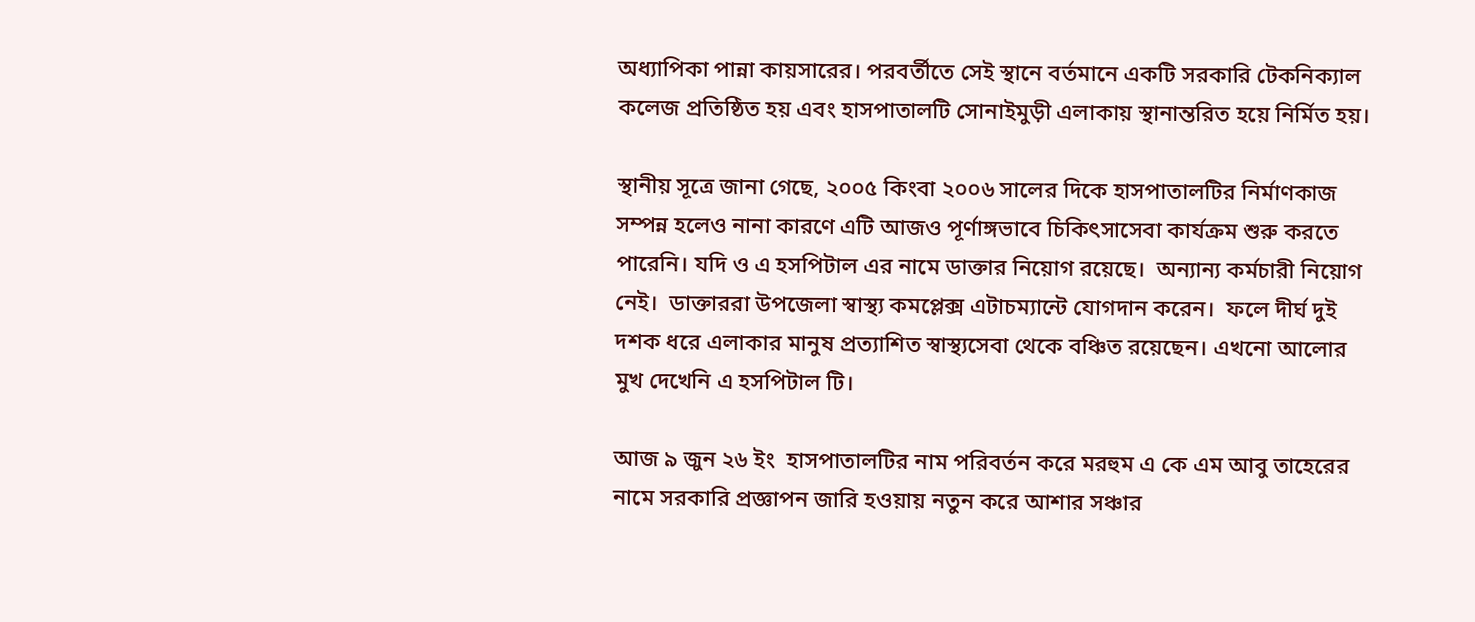অধ্যাপিকা পান্না কায়সারের। পরবর্তীতে সেই স্থানে বর্তমানে একটি সরকারি টেকনিক্যাল কলেজ প্রতিষ্ঠিত হয় এবং হাসপাতালটি সোনাইমুড়ী এলাকায় স্থানান্তরিত হয়ে নির্মিত হয়।

স্থানীয় সূত্রে জানা গেছে, ২০০৫ কিংবা ২০০৬ সালের দিকে হাসপাতালটির নির্মাণকাজ সম্পন্ন হলেও নানা কারণে এটি আজও পূর্ণাঙ্গভাবে চিকিৎসাসেবা কার্যক্রম শুরু করতে পারেনি। যদি ও এ হসপিটাল এর নামে ডাক্তার নিয়োগ রয়েছে।  অন্যান্য কর্মচারী নিয়োগ নেই।  ডাক্তাররা উপজেলা স্বাস্থ্য কমপ্লেক্স এটাচম্যান্টে যোগদান করেন।  ফলে দীর্ঘ দুই দশক ধরে এলাকার মানুষ প্রত্যাশিত স্বাস্থ্যসেবা থেকে বঞ্চিত রয়েছেন। এখনো আলোর মুখ দেখেনি এ হসপিটাল টি।

আজ ৯ জুন ২৬ ইং  হাসপাতালটির নাম পরিবর্তন করে মরহুম এ কে এম আবু তাহেরের নামে সরকারি প্রজ্ঞাপন জারি হওয়ায় নতুন করে আশার সঞ্চার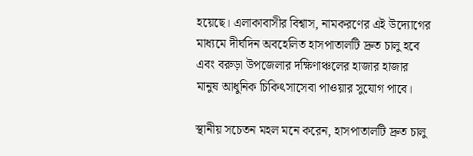হয়েছে। এলাকাবাসীর বিশ্বাস, নামকরণের এই উদ্যোগের মাধ্যমে দীর্ঘদিন অবহেলিত হাসপাতালটি দ্রুত চালু হবে এবং বরুড়া উপজেলার দক্ষিণাঞ্চলের হাজার হাজার মানুষ আধুনিক চিকিৎসাসেবা পাওয়ার সুযোগ পাবে।

স্থানীয় সচেতন মহল মনে করেন, হাসপাতালটি দ্রুত চালু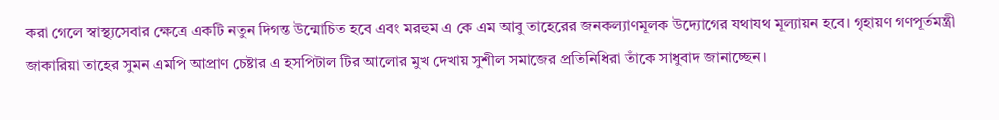করা গেলে স্বাস্থ্যসেবার ক্ষেত্রে একটি নতুন দিগন্ত উন্মোচিত হবে এবং মরহুম এ কে এম আবু তাহেরের জনকল্যাণমূলক উদ্যোগের যথাযথ মূল্যায়ন হবে। গৃহায়ণ গণপূর্তমন্ত্রী জাকারিয়া তাহের সুমন এমপি আপ্রাণ চেষ্টার এ হসপিটাল টির আলোর মুখ দেখায় সুশীল সমাজের প্রতিনিধিরা তাঁকে সাধুবাদ জানাচ্ছেন।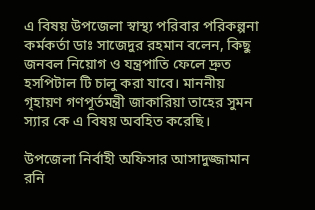এ বিষয় উপজেলা স্বাস্থ্য পরিবার পরিকল্পনা কর্মকর্তা ডাঃ সাজেদুর রহমান বলেন, কিছু জনবল নিয়োগ ও যন্ত্রপাতি ফেলে দ্রুত হসপিটাল টি চালু করা যাবে। মাননীয় গৃহায়ণ গণপূর্তমন্ত্রী জাকারিয়া তাহের সুমন স্যার কে এ বিষয় অবহিত করেছি।

উপজেলা নির্বাহী অফিসার আসাদুজ্জামান রনি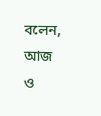বলেন, আজ ও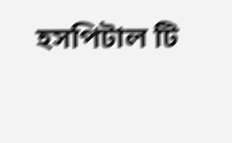হসপিটাল টি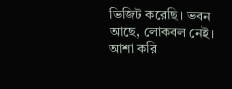ভিজিট করেছি। ভবন আছে, লোকবল নেই। আশা করি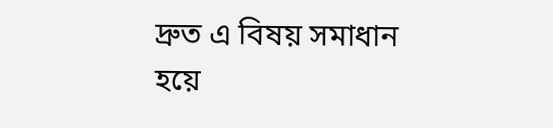দ্রুত এ বিষয় সমাধান হয়ে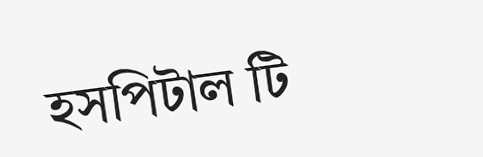হসপিটাল টি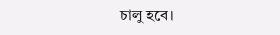চালু হবে।